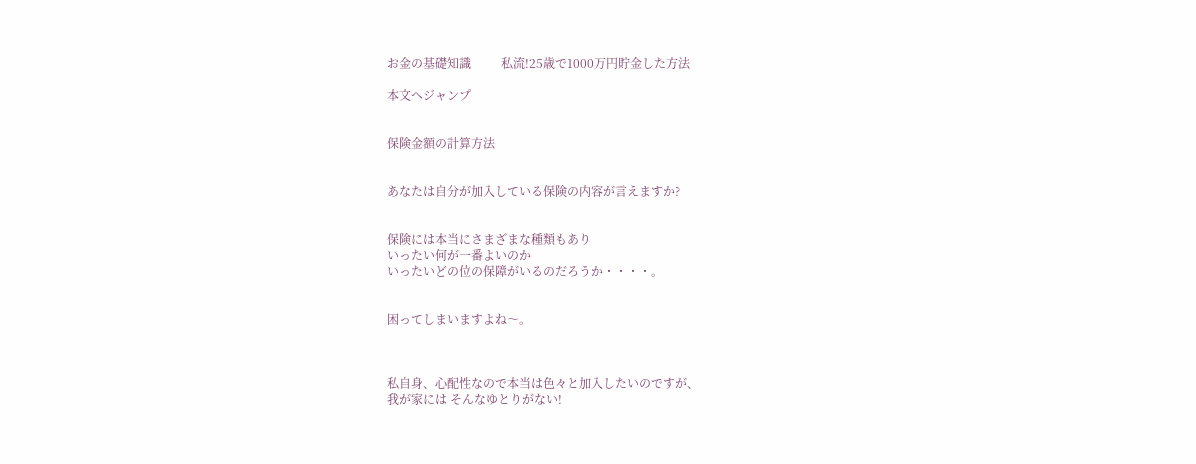お金の基礎知識          私流!25歳で1000万円貯金した方法

本文へジャンプ


保険金額の計算方法


あなたは自分が加入している保険の内容が言えますか?


保険には本当にさまざまな種類もあり
いったい何が一番よいのか
いったいどの位の保障がいるのだろうか・・・・。


困ってしまいますよね〜。



私自身、心配性なので本当は色々と加入したいのですが、
我が家には そんなゆとりがない!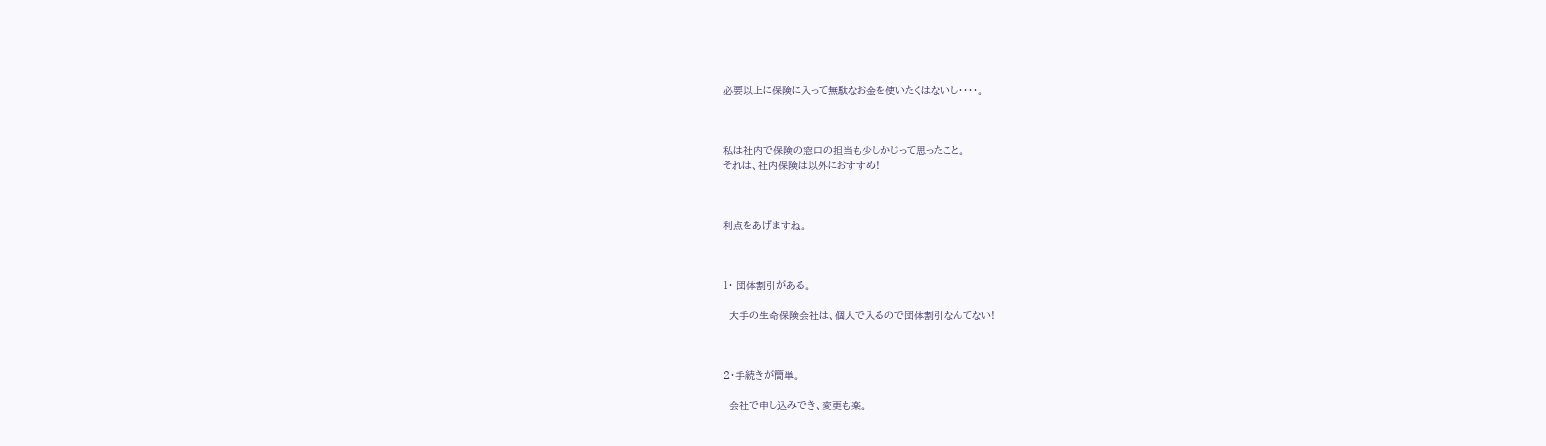必要以上に保険に入って無駄なお金を使いたくはないし・・・・。



私は社内で保険の窓口の担当も少しかじって思ったこと。
それは、社内保険は以外におすすめ!



利点をあげますね。



1・ 団体割引がある。

  大手の生命保険会社は、個人で入るので団体割引なんてない!



2・手続きが簡単。

  会社で申し込みでき、変更も楽。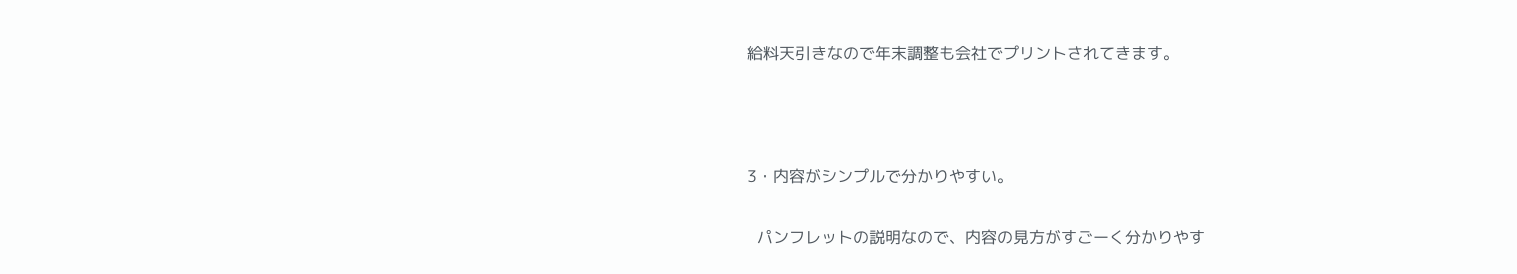給料天引きなので年末調整も会社でプリントされてきます。



3・内容がシンプルで分かりやすい。

  パンフレットの説明なので、内容の見方がすごーく分かりやす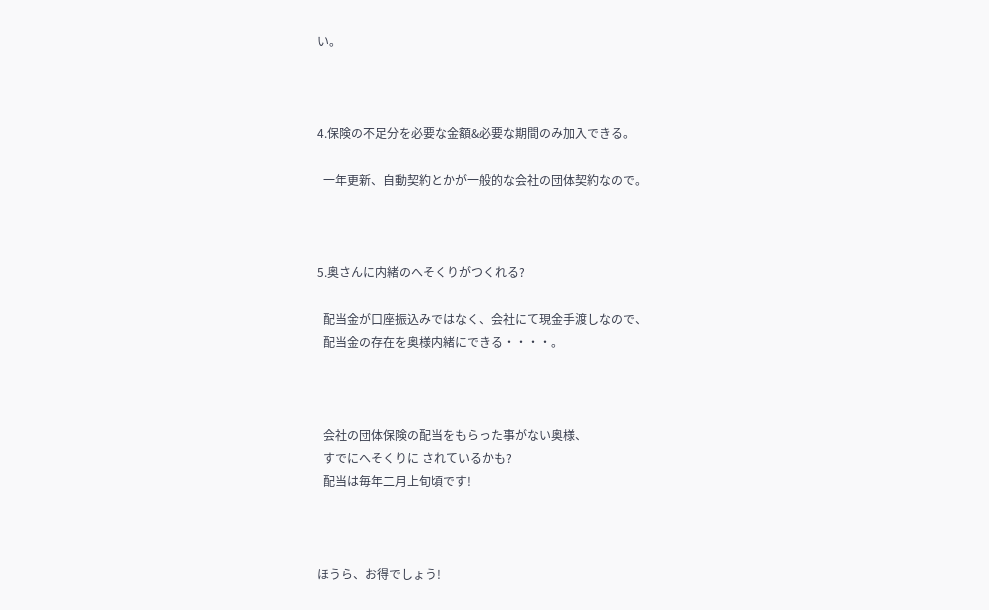い。



4.保険の不足分を必要な金額&必要な期間のみ加入できる。

  一年更新、自動契約とかが一般的な会社の団体契約なので。



5.奥さんに内緒のへそくりがつくれる?

  配当金が口座振込みではなく、会社にて現金手渡しなので、
  配当金の存在を奥様内緒にできる・・・・。



  会社の団体保険の配当をもらった事がない奥様、
  すでにへそくりに されているかも?
  配当は毎年二月上旬頃です!



ほうら、お得でしょう!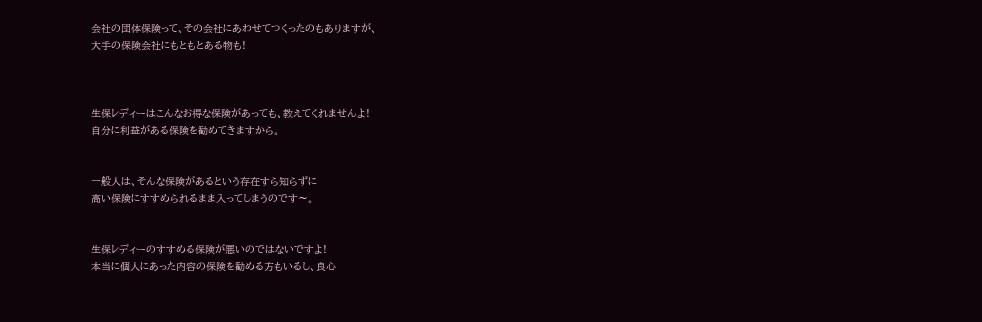会社の団体保険って、その会社にあわせてつくったのもありますが、
大手の保険会社にもともとある物も!



生保レディーはこんなお得な保険があっても、教えてくれませんよ!
自分に利益がある保険を勧めてきますから。


一般人は、そんな保険があるという存在すら知らずに
高い保険にすすめられるまま入ってしまうのです〜。


生保レディーのすすめる保険が悪いのではないですよ!
本当に個人にあった内容の保険を勧める方もいるし、良心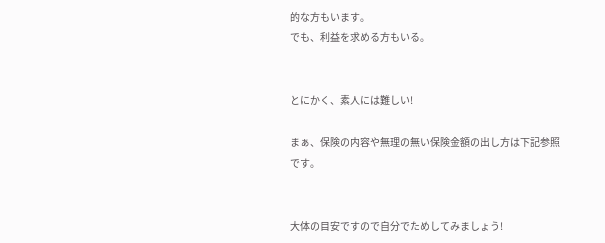的な方もいます。
でも、利益を求める方もいる。


とにかく、素人には難しい!

まぁ、保険の内容や無理の無い保険金額の出し方は下記参照です。


大体の目安ですので自分でためしてみましょう!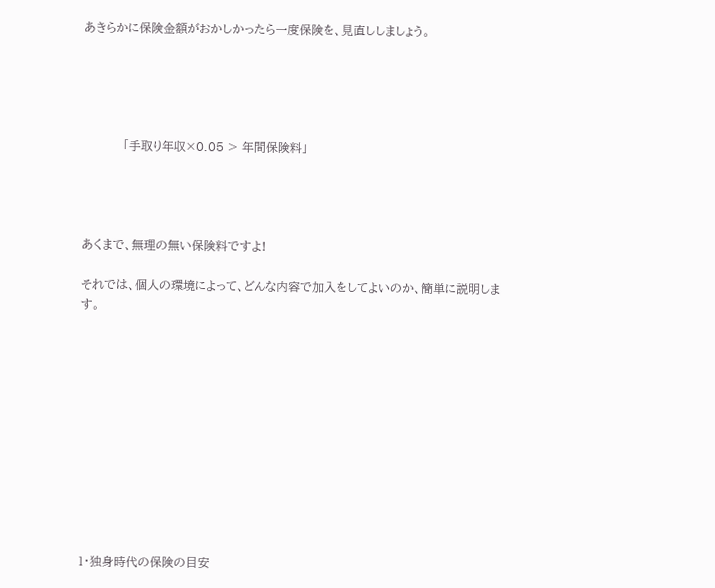あきらかに保険金額がおかしかったら一度保険を、見直ししましょう。





          「手取り年収×0.05 > 年間保険料」




あくまで、無理の無い保険料ですよ!

それでは、個人の環境によって、どんな内容で加入をしてよいのか、簡単に説明します。












1・独身時代の保険の目安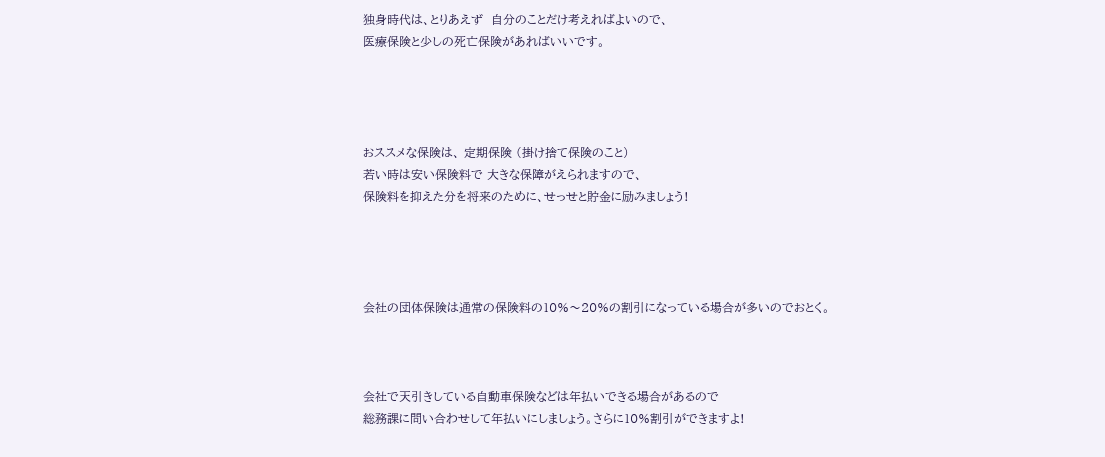独身時代は、とりあえず  自分のことだけ考えればよいので、
医療保険と少しの死亡保険があればいいです。




おススメな保険は、 定期保険 (掛け捨て保険のこと)
若い時は安い保険料で 大きな保障がえられますので、
保険料を抑えた分を将来のために、せっせと貯金に励みましょう!




会社の団体保険は通常の保険料の10%〜20%の割引になっている場合が多いのでおとく。



会社で天引きしている自動車保険などは年払いできる場合があるので
総務課に問い合わせして年払いにしましょう。さらに10%割引ができますよ!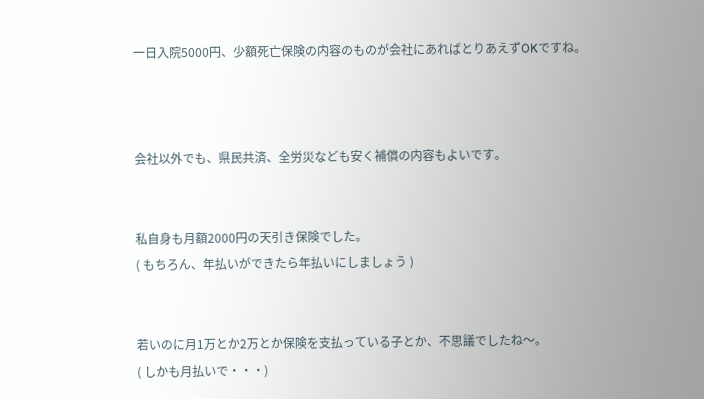一日入院5000円、少額死亡保険の内容のものが会社にあればとりあえずOKですね。



会社以外でも、県民共済、全労災なども安く補償の内容もよいです。


私自身も月額2000円の天引き保険でした。
( もちろん、年払いができたら年払いにしましょう )


若いのに月1万とか2万とか保険を支払っている子とか、不思議でしたね〜。
( しかも月払いで・・・)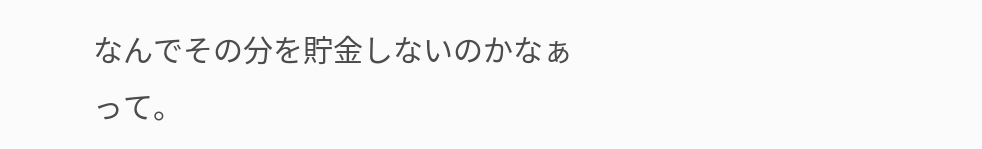なんでその分を貯金しないのかなぁって。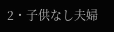2・子供なし夫婦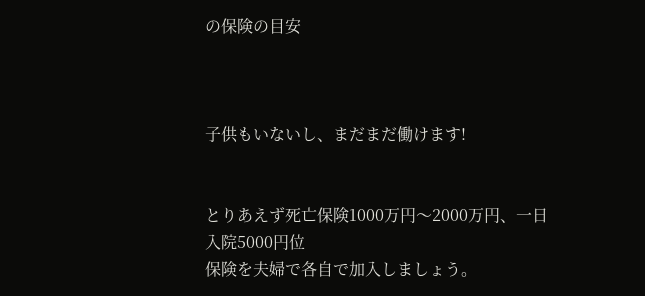の保険の目安



子供もいないし、まだまだ働けます!


とりあえず死亡保険1000万円〜2000万円、一日入院5000円位
保険を夫婦で各自で加入しましょう。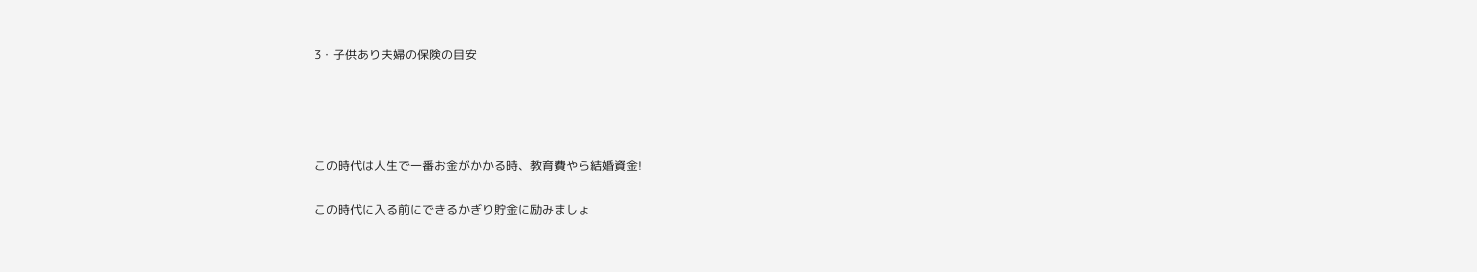3・子供あり夫婦の保険の目安




この時代は人生で一番お金がかかる時、教育費やら結婚資金!

この時代に入る前にできるかぎり貯金に励みましょ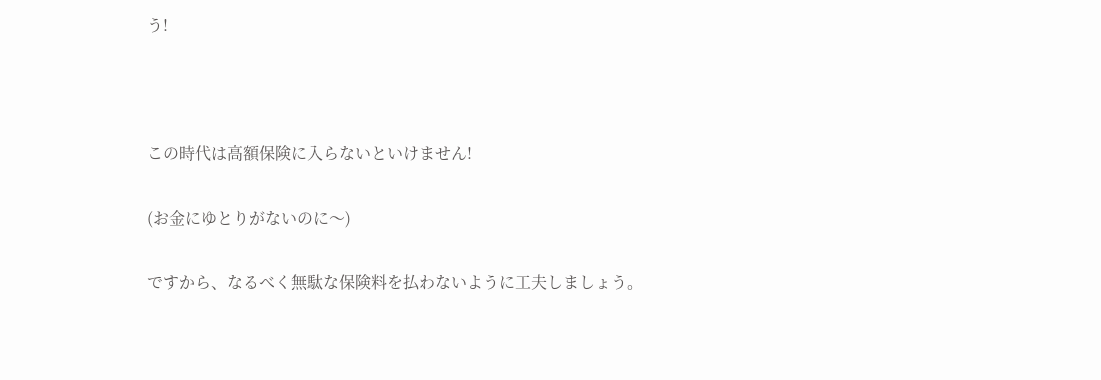う!



この時代は高額保険に入らないといけません!

(お金にゆとりがないのに〜)

ですから、なるべく無駄な保険料を払わないように工夫しましょう。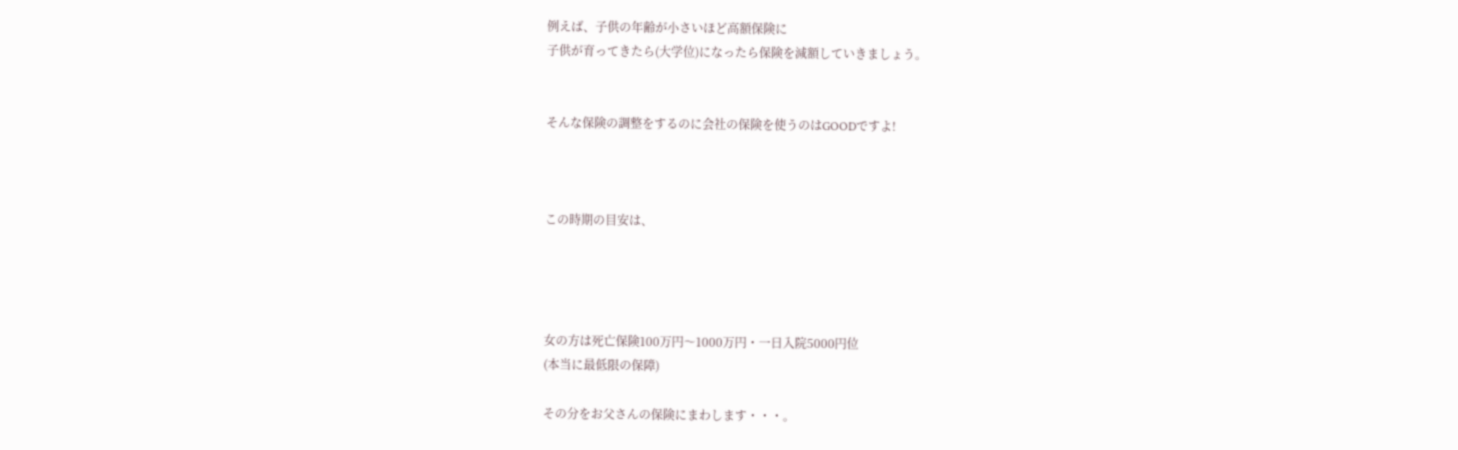例えば、子供の年齢が小さいほど高額保険に
子供が育ってきたら(大学位)になったら保険を減額していきましょう。


そんな保険の調整をするのに会社の保険を使うのはGOODですよ!



この時期の目安は、




女の方は死亡保険100万円〜1000万円・一日入院5000円位
(本当に最低限の保障)

その分をお父さんの保険にまわします・・・。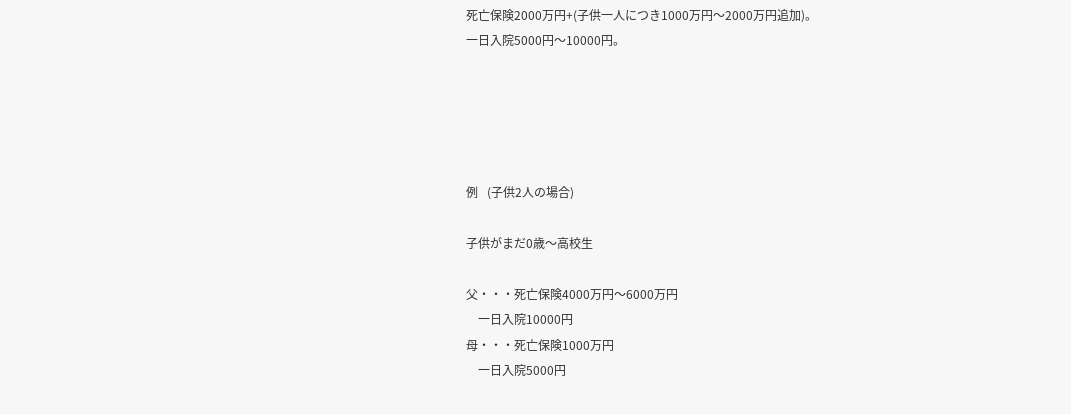死亡保険2000万円+(子供一人につき1000万円〜2000万円追加)。
一日入院5000円〜10000円。





例   (子供2人の場合)

子供がまだ0歳〜高校生

父・・・死亡保険4000万円〜6000万円
    一日入院10000円
母・・・死亡保険1000万円
    一日入院5000円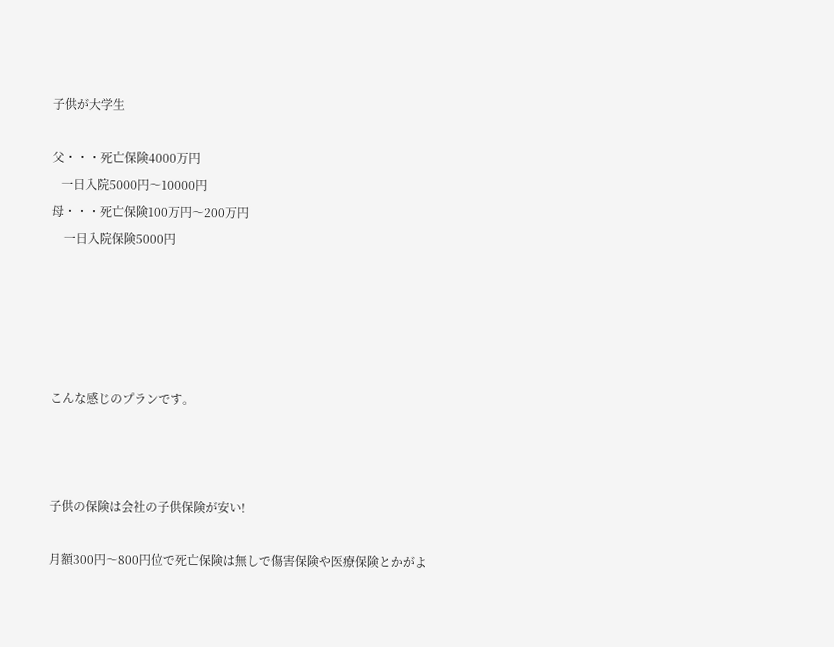子供が大学生

父・・・死亡保険4000万円
   一日入院5000円〜10000円
母・・・死亡保険100万円〜200万円
    一日入院保険5000円





こんな感じのプランです。



子供の保険は会社の子供保険が安い!

月額300円〜800円位で死亡保険は無しで傷害保険や医療保険とかがよ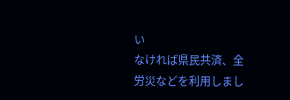い
なければ県民共済、全労災などを利用しまし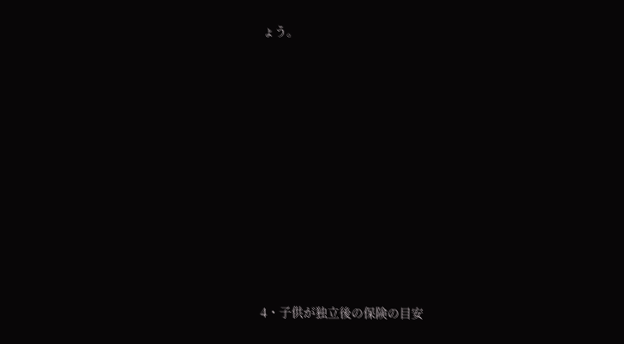ょう。










4・子供が独立後の保険の目安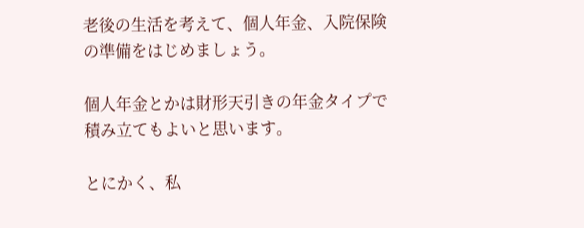老後の生活を考えて、個人年金、入院保険の準備をはじめましょう。

個人年金とかは財形天引きの年金タイプで積み立てもよいと思います。

とにかく、私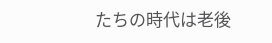たちの時代は老後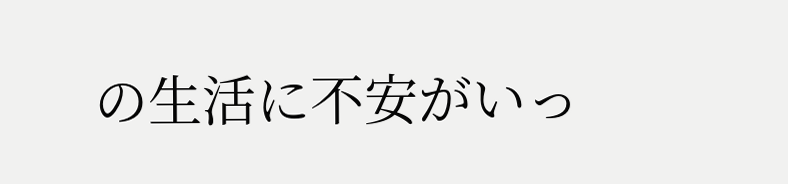の生活に不安がいっ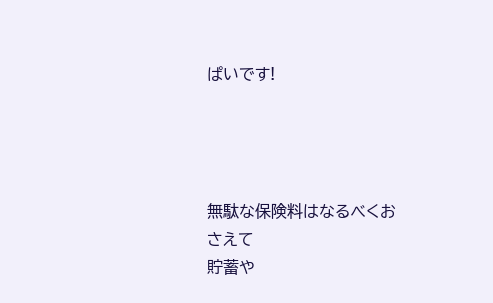ぱいです!




無駄な保険料はなるべくおさえて
貯蓄や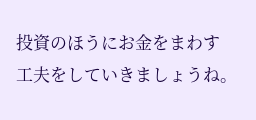投資のほうにお金をまわす
工夫をしていきましょうね。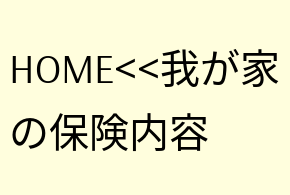HOME<<我が家の保険内容